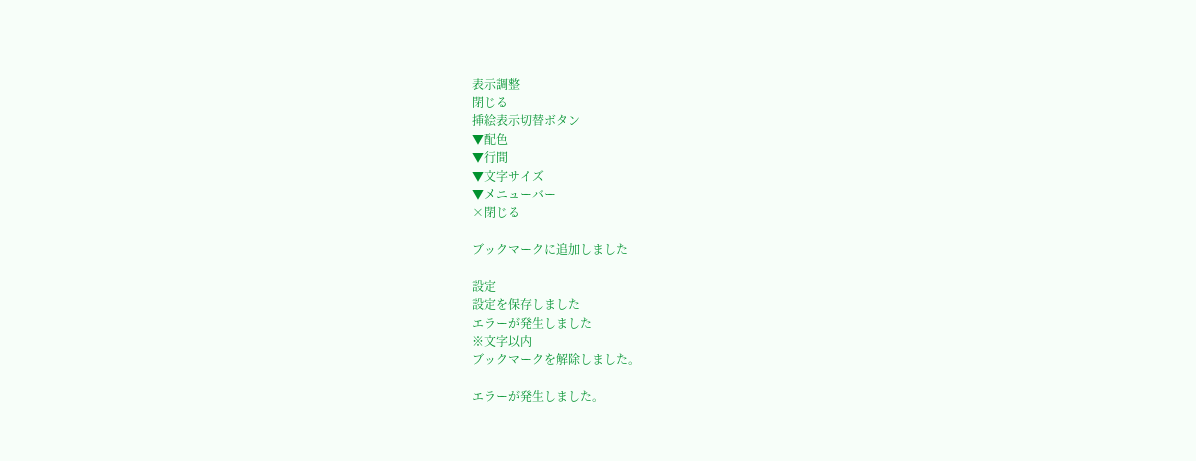表示調整
閉じる
挿絵表示切替ボタン
▼配色
▼行間
▼文字サイズ
▼メニューバー
×閉じる

ブックマークに追加しました

設定
設定を保存しました
エラーが発生しました
※文字以内
ブックマークを解除しました。

エラーが発生しました。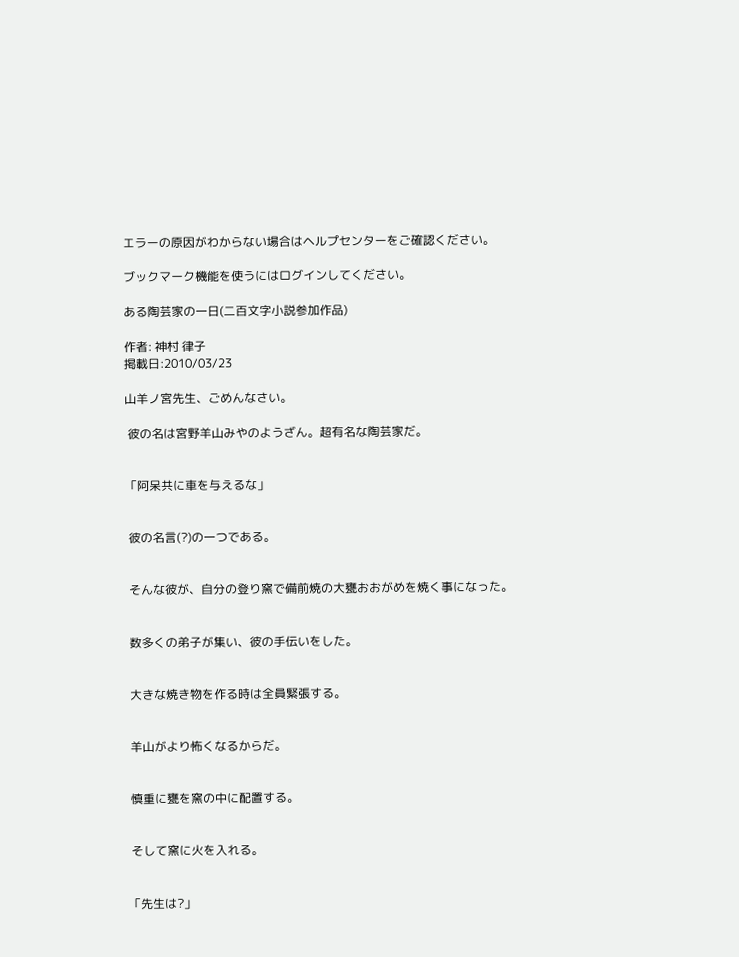エラーの原因がわからない場合はヘルプセンターをご確認ください。

ブックマーク機能を使うにはログインしてください。

ある陶芸家の一日(二百文字小説参加作品)

作者: 神村 律子
掲載日:2010/03/23

山羊ノ宮先生、ごめんなさい。

 彼の名は宮野羊山みやのようざん。超有名な陶芸家だ。


「阿呆共に車を与えるな」


 彼の名言(?)の一つである。


 そんな彼が、自分の登り窯で備前焼の大甕おおがめを焼く事になった。


 数多くの弟子が集い、彼の手伝いをした。


 大きな焼き物を作る時は全員緊張する。


 羊山がより怖くなるからだ。


 慎重に甕を窯の中に配置する。


 そして窯に火を入れる。


「先生は?」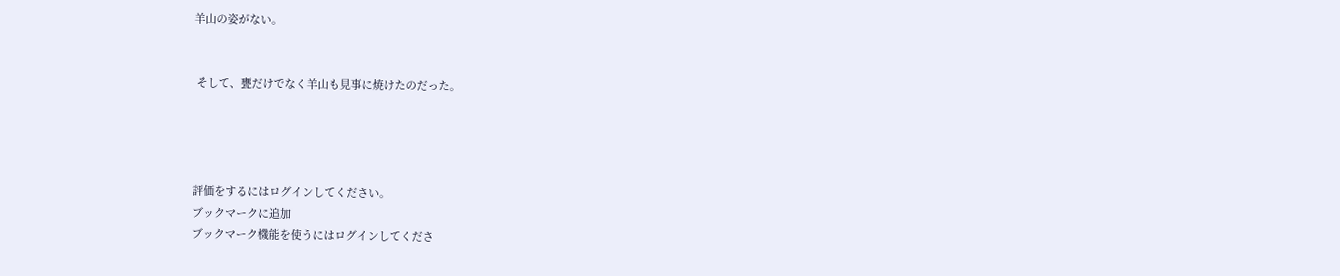羊山の姿がない。


 そして、甕だけでなく羊山も見事に焼けたのだった。




評価をするにはログインしてください。
ブックマークに追加
ブックマーク機能を使うにはログインしてくださ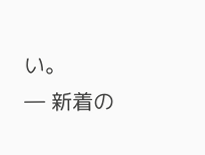い。
― 新着の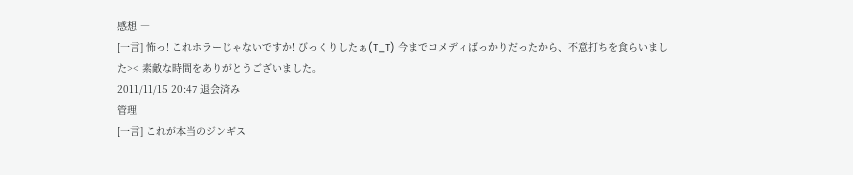感想 ―
[一言] 怖っ! これホラーじゃないですか! びっくりしたぁ(T_T) 今までコメディばっかりだったから、不意打ちを食らいました>< 素敵な時間をありがとうございました。
2011/11/15 20:47 退会済み
管理
[一言] これが本当のジンギス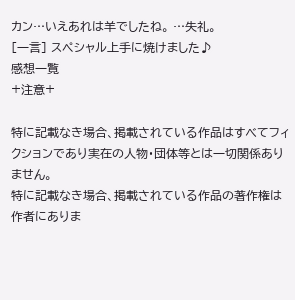カン…いえあれは羊でしたね。 …失礼。
[一言] スペシャル上手に焼けました♪
感想一覧
+注意+

特に記載なき場合、掲載されている作品はすべてフィクションであり実在の人物・団体等とは一切関係ありません。
特に記載なき場合、掲載されている作品の著作権は作者にありま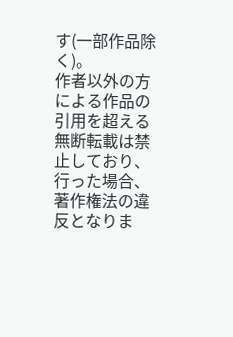す(一部作品除く)。
作者以外の方による作品の引用を超える無断転載は禁止しており、行った場合、著作権法の違反となりま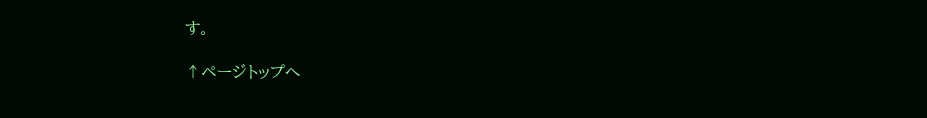す。

↑ページトップへ